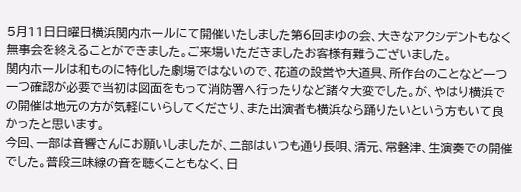5月11日日曜日横浜関内ホールにて開催いたしました第6回まゆの会、大きなアクシデントもなく無事会を終えることができました。ご来場いただきましたお客様有難うございました。
関内ホールは和ものに特化した劇場ではないので、花道の設営や大道具、所作台のことなど一つ一つ確認が必要で当初は図面をもって消防署へ行ったりなど諸々大変でした。が、やはり横浜での開催は地元の方が気軽にいらしてくださり、また出演者も横浜なら踊りたいという方もいて良かったと思います。
今回、一部は音響さんにお願いしましたが、二部はいつも通り長唄、清元、常磐津、生演奏での開催でした。普段三味線の音を聴くこともなく、日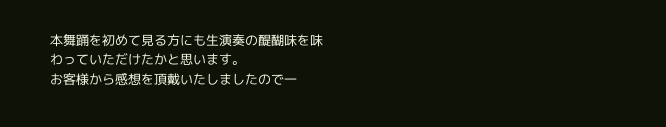本舞踊を初めて見る方にも生演奏の醍醐味を味わっていただけたかと思います。
お客様から感想を頂戴いたしましたので一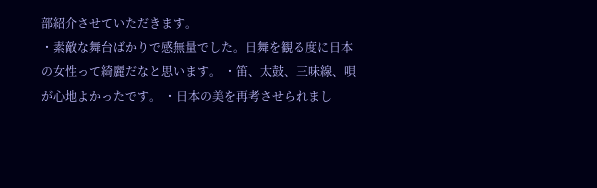部紹介させていただきます。
・素敵な舞台ばかりで感無量でした。日舞を観る度に日本の女性って綺麗だなと思います。 ・笛、太鼓、三味線、唄が心地よかったです。 ・日本の美を再考させられまし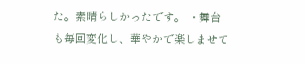た。素晴らしかったです。 ・舞台も毎回変化し、華やかで楽しませて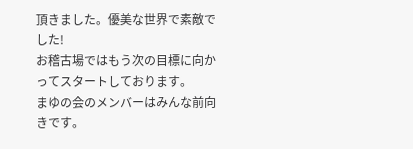頂きました。優美な世界で素敵でした!
お稽古場ではもう次の目標に向かってスタートしております。
まゆの会のメンバーはみんな前向きです。